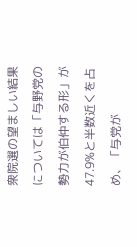衆院選の望ましい結果については「与野党の勢力が伯仲する形」が47.9%と半数近くを占め、「与党が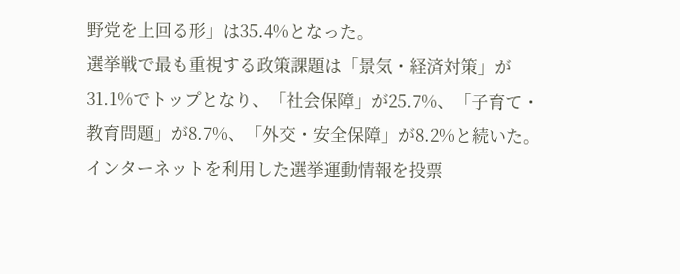野党を上回る形」は35.4%となった。
選挙戦で最も重視する政策課題は「景気・経済対策」が31.1%でトップとなり、「社会保障」が25.7%、「子育て・教育問題」が8.7%、「外交・安全保障」が8.2%と続いた。
インターネットを利用した選挙運動情報を投票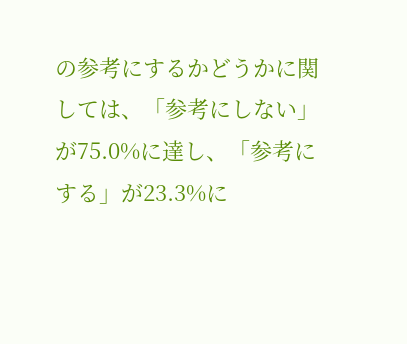の参考にするかどうかに関しては、「参考にしない」が75.0%に達し、「参考にする」が23.3%に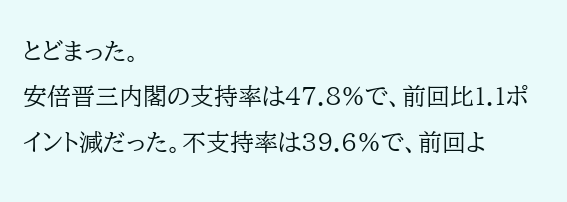とどまった。
安倍晋三内閣の支持率は47.8%で、前回比1.1ポイント減だった。不支持率は39.6%で、前回よ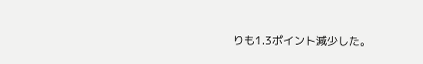りも1.3ポイント減少した。